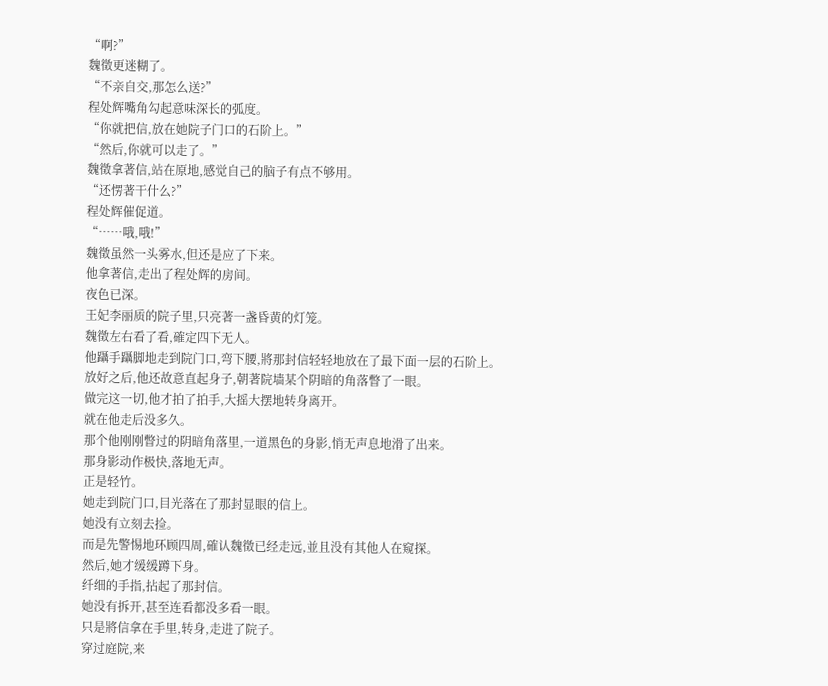“啊?”
魏徵更迷糊了。
“不亲自交,那怎么送?”
程处辉嘴角勾起意味深长的弧度。
“你就把信,放在她院子门口的石阶上。”
“然后,你就可以走了。”
魏徵拿著信,站在原地,感觉自己的脑子有点不够用。
“还愣著干什么?”
程处辉催促道。
“……哦,哦!”
魏徵虽然一头雾水,但还是应了下来。
他拿著信,走出了程处辉的房间。
夜色已深。
王妃李丽质的院子里,只亮著一盏昏黄的灯笼。
魏徵左右看了看,確定四下无人。
他躡手躡脚地走到院门口,弯下腰,將那封信轻轻地放在了最下面一层的石阶上。
放好之后,他还故意直起身子,朝著院墙某个阴暗的角落瞥了一眼。
做完这一切,他才拍了拍手,大摇大摆地转身离开。
就在他走后没多久。
那个他刚刚瞥过的阴暗角落里,一道黑色的身影,悄无声息地滑了出来。
那身影动作极快,落地无声。
正是轻竹。
她走到院门口,目光落在了那封显眼的信上。
她没有立刻去捡。
而是先警惕地环顾四周,確认魏徵已经走远,並且没有其他人在窥探。
然后,她才缓缓蹲下身。
纤细的手指,拈起了那封信。
她没有拆开,甚至连看都没多看一眼。
只是將信拿在手里,转身,走进了院子。
穿过庭院,来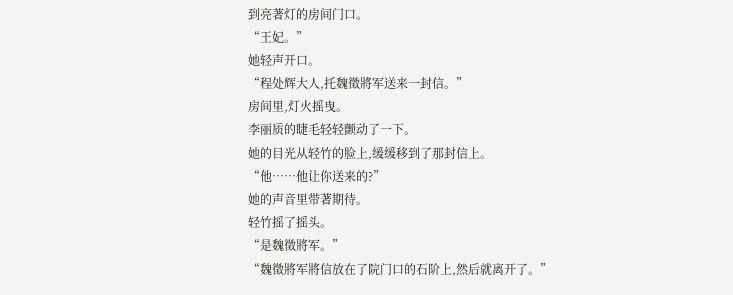到亮著灯的房间门口。
“王妃。”
她轻声开口。
“程处辉大人,托魏徵將军送来一封信。”
房间里,灯火摇曳。
李丽质的睫毛轻轻颤动了一下。
她的目光从轻竹的脸上,缓缓移到了那封信上。
“他……他让你送来的?”
她的声音里带著期待。
轻竹摇了摇头。
“是魏徵將军。”
“魏徵將军將信放在了院门口的石阶上,然后就离开了。”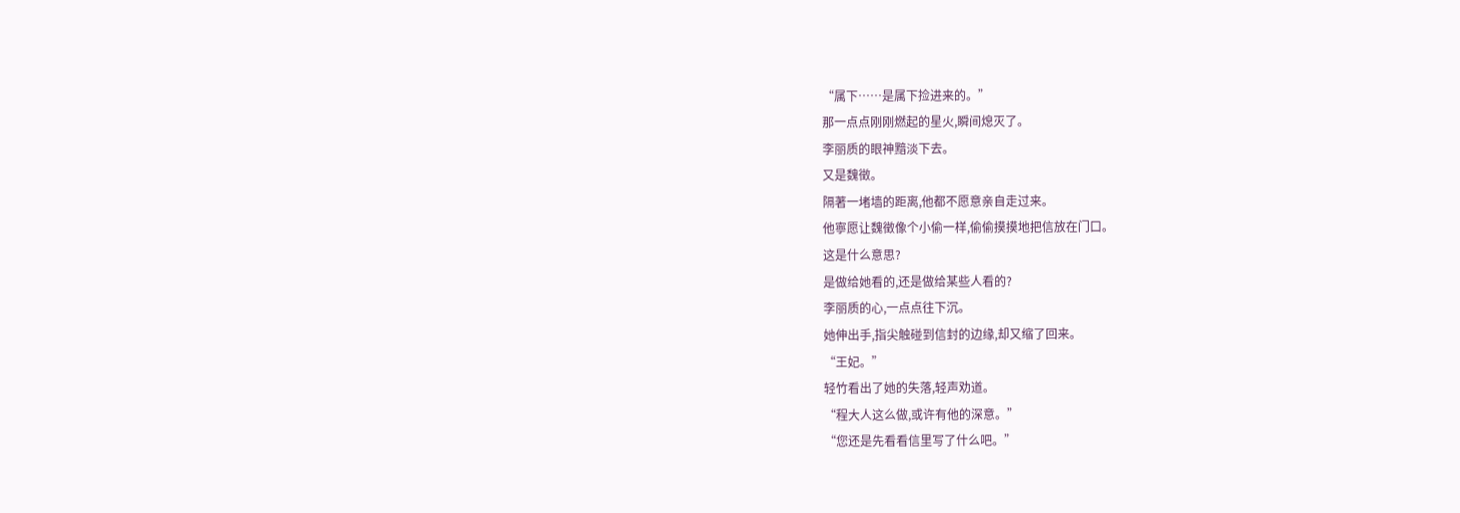“属下……是属下捡进来的。”
那一点点刚刚燃起的星火,瞬间熄灭了。
李丽质的眼神黯淡下去。
又是魏徵。
隔著一堵墙的距离,他都不愿意亲自走过来。
他寧愿让魏徵像个小偷一样,偷偷摸摸地把信放在门口。
这是什么意思?
是做给她看的,还是做给某些人看的?
李丽质的心,一点点往下沉。
她伸出手,指尖触碰到信封的边缘,却又缩了回来。
“王妃。”
轻竹看出了她的失落,轻声劝道。
“程大人这么做,或许有他的深意。”
“您还是先看看信里写了什么吧。”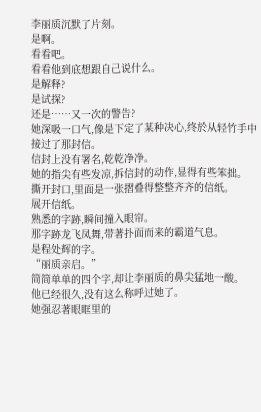李丽质沉默了片刻。
是啊。
看看吧。
看看他到底想跟自己说什么。
是解释?
是试探?
还是……又一次的警告?
她深吸一口气,像是下定了某种决心,终於从轻竹手中接过了那封信。
信封上没有署名,乾乾净净。
她的指尖有些发凉,拆信封的动作,显得有些笨拙。
撕开封口,里面是一张摺叠得整整齐齐的信纸。
展开信纸。
熟悉的字跡,瞬间撞入眼帘。
那字跡龙飞凤舞,带著扑面而来的霸道气息。
是程处辉的字。
“丽质亲启。”
简简单单的四个字,却让李丽质的鼻尖猛地一酸。
他已经很久,没有这么称呼过她了。
她强忍著眼眶里的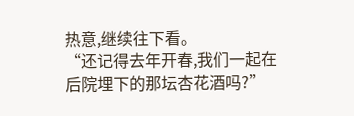热意,继续往下看。
“还记得去年开春,我们一起在后院埋下的那坛杏花酒吗?”